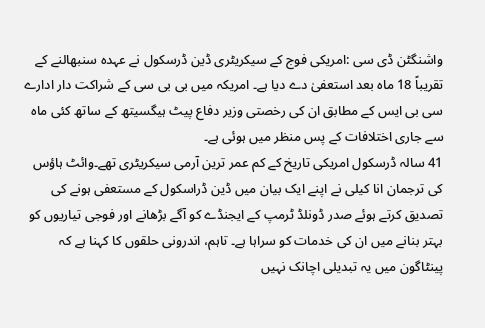واشنگٹن ڈی سی :امریکی فوج کے سیکریٹری ڈین ڈرسکول نے عہدہ سنبھالنے کے تقریباً 18 ماہ بعد استعفیٰ دے دیا ہے۔ امریکہ میں بی بی سی کے شراکت دار ادارے سی بی ایس کے مطابق ان کی رخصتی وزیر دفاع پیٹ ہیگسیتھ کے ساتھ کئی ماہ سے جاری اختلافات کے پس منظر میں ہوئی ہے۔
41 سالہ ڈرسکول امریکی تاریخ کے کم عمر ترین آرمی سیکریٹری تھے۔وائٹ ہاؤس کی ترجمان انا کیلی نے اپنے ایک بیان میں ڈین ڈراسکول کے مستعفی ہونے کی تصدیق کرتے ہوئے صدر ڈونلڈ ٹرمپ کے ایجنڈے کو آگے بڑھانے اور فوجی تیاریوں کو بہتر بنانے میں ان کی خدمات کو سراہا ہے۔ تاہم، اندرونی حلقوں کا کہنا ہے کہ پینٹاگون میں یہ تبدیلی اچانک نہیں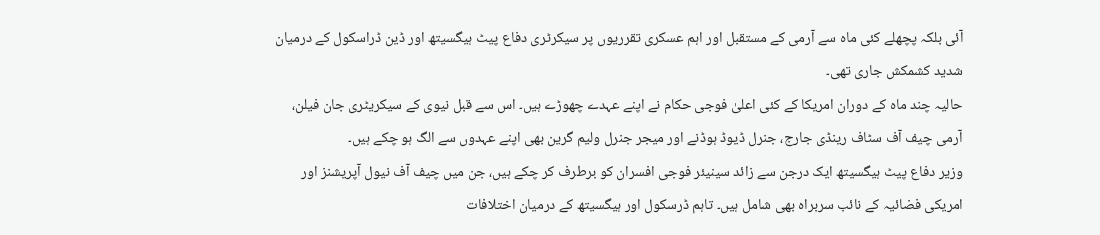آئی بلکہ پچھلے کئی ماہ سے آرمی کے مستقبل اور اہم عسکری تقرریوں پر سیکرٹری دفاع پیٹ ہیگسیتھ اور ڈین ڈراسکول کے درمیان شدید کشمکش جاری تھی۔
حالیہ چند ماہ کے دوران امریکا کے کئی اعلیٰ فوجی حکام نے اپنے عہدے چھوڑے ہیں۔ اس سے قبل نیوی کے سیکریٹری جان فیلن، آرمی چیف آف سٹاف رینڈی جارج، جنرل ڈیوڈ ہوڈنے اور میجر جنرل ولیم گرین بھی اپنے عہدوں سے الگ ہو چکے ہیں۔
وزیر دفاع پیٹ ہیگسیتھ ایک درجن سے زائد سینیئر فوجی افسران کو برطرف کر چکے ہیں، جن میں چیف آف نیول آپریشنز اور امریکی فضائیہ کے نائب سربراہ بھی شامل ہیں۔ تاہم ڈرسکول اور ہیگسیتھ کے درمیان اختلافات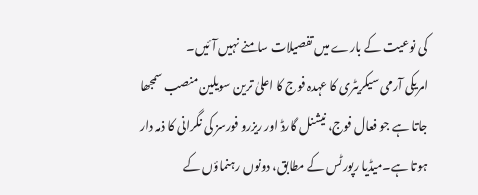کی نوعیت کے بارے میں تفصیلات سامنے نہیں آئیں۔
امریکی آرمی سیکریٹری کا عہدہ فوج کا اعلیٰ ترین سویلین منصب سمجھا جاتا ہے جو فعال فوج، نیشنل گارڈ اور ریزرو فورسز کی نگرانی کا ذمہ دار ہوتا ہے۔میڈیا رپورٹس کے مطابق، دونوں رہنماؤں کے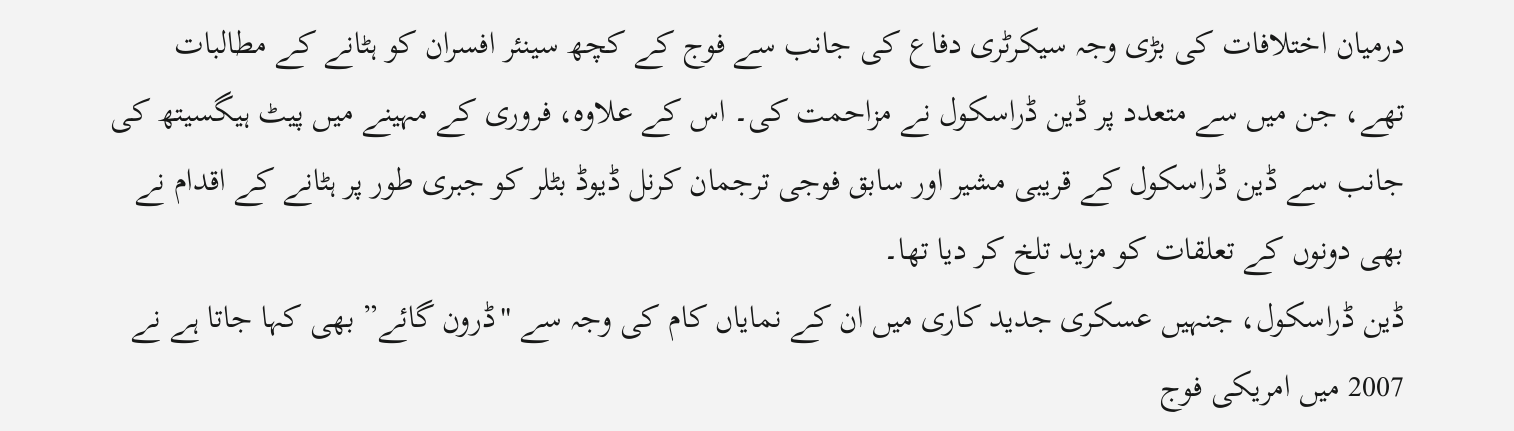درمیان اختلافات کی بڑی وجہ سیکرٹری دفاع کی جانب سے فوج کے کچھ سینئر افسران کو ہٹانے کے مطالبات تھے، جن میں سے متعدد پر ڈین ڈراسکول نے مزاحمت کی۔ اس کے علاوہ، فروری کے مہینے میں پیٹ ہیگسیتھ کی جانب سے ڈین ڈراسکول کے قریبی مشیر اور سابق فوجی ترجمان کرنل ڈیوڈ بٹلر کو جبری طور پر ہٹانے کے اقدام نے بھی دونوں کے تعلقات کو مزید تلخ کر دیا تھا۔
ڈین ڈراسکول، جنہیں عسکری جدید کاری میں ان کے نمایاں کام کی وجہ سے "ڈرون گائے” بھی کہا جاتا ہے نے 2007 میں امریکی فوج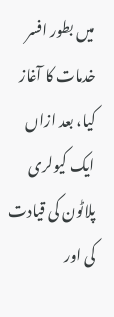میں بطور افسر خدمات کا آغاز کیا، بعد ازاں ایک کیولری پلاٹون کی قیادت کی اور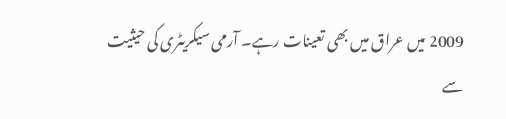2009 میں عراق میں بھی تعینات رہے۔ آرمی سیکریٹری کی حیثیت سے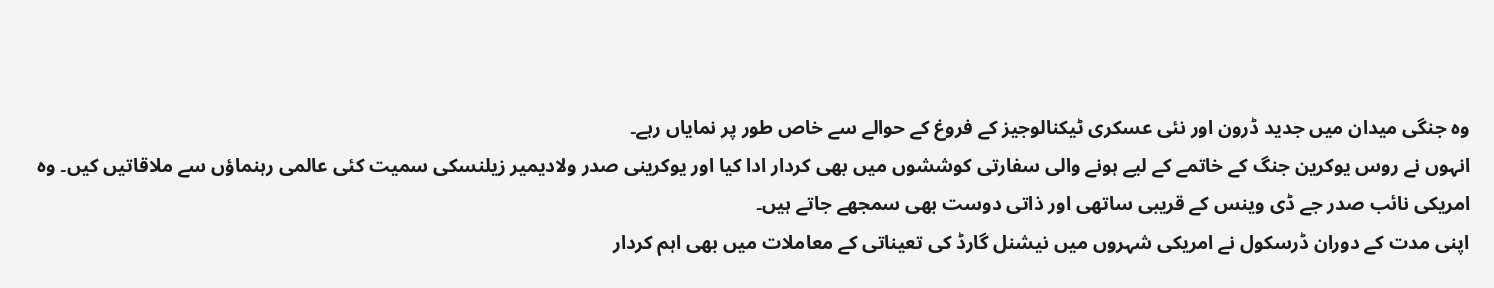وہ جنگی میدان میں جدید ڈرون اور نئی عسکری ٹیکنالوجیز کے فروغ کے حوالے سے خاص طور پر نمایاں رہے۔
انہوں نے روس یوکرین جنگ کے خاتمے کے لیے ہونے والی سفارتی کوششوں میں بھی کردار ادا کیا اور یوکرینی صدر ولادیمیر زیلنسکی سمیت کئی عالمی رہنماؤں سے ملاقاتیں کیں۔ وہ امریکی نائب صدر جے ڈی وینس کے قریبی ساتھی اور ذاتی دوست بھی سمجھے جاتے ہیں۔
اپنی مدت کے دوران ڈرسکول نے امریکی شہروں میں نیشنل گارڈ کی تعیناتی کے معاملات میں بھی اہم کردار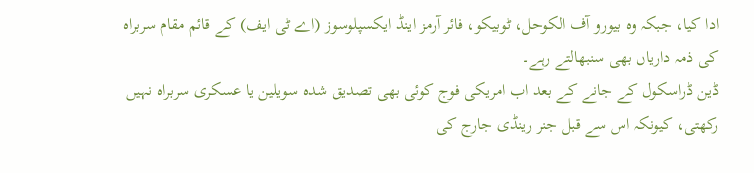ادا کیا، جبکہ وہ بیورو آف الکوحل، ٹوبیکو، فائر آرمز اینڈ ایکسپلوسوز (اے ٹی ایف) کے قائم مقام سربراہ کی ذمہ داریاں بھی سنبھالتے رہے۔
ڈین ڈراسکول کے جانے کے بعد اب امریکی فوج کوئی بھی تصدیق شدہ سویلین یا عسکری سربراہ نہیں رکھتی، کیونکہ اس سے قبل جنر رینڈی جارج کی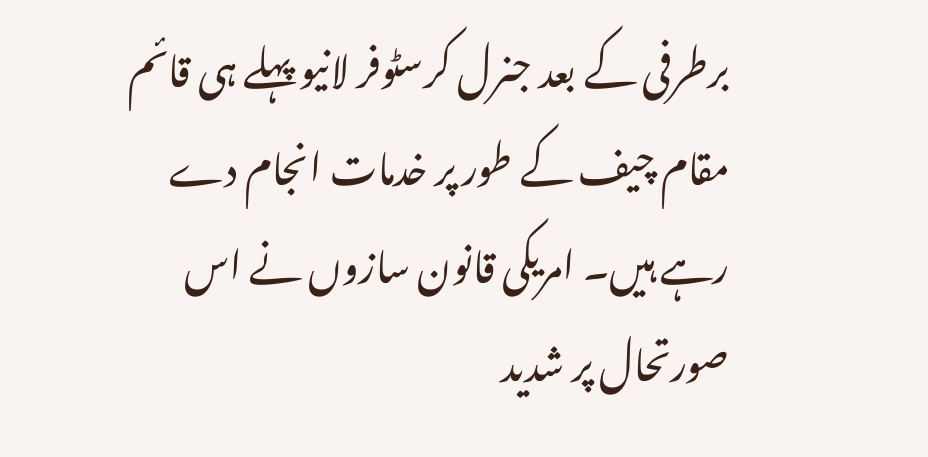برطرفی کے بعد جنرل کرسٹوفر لانیو پہلے ہی قائم مقام چیف کے طور پر خدمات انجام دے رہے ہیں۔ امریکی قانون سازوں نے اس صورتحال پر شدید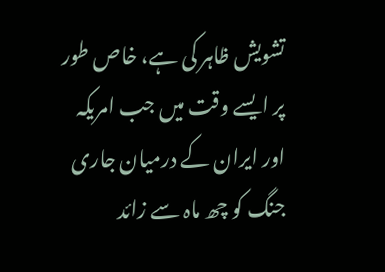تشویش ظاہر کی ہے، خاص طور پر ایسے وقت میں جب امریکہ اور ایران کے درمیان جاری جنگ کو چھ ماہ سے زائد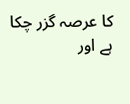کا عرصہ گزر چکا ہے اور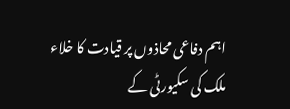اہم دفاعی محاذوں پر قیادت کا خلاء ملک کی سکیورٹی کے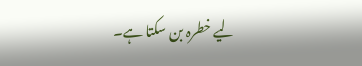لیے خطرہ بن سکتا ہے۔